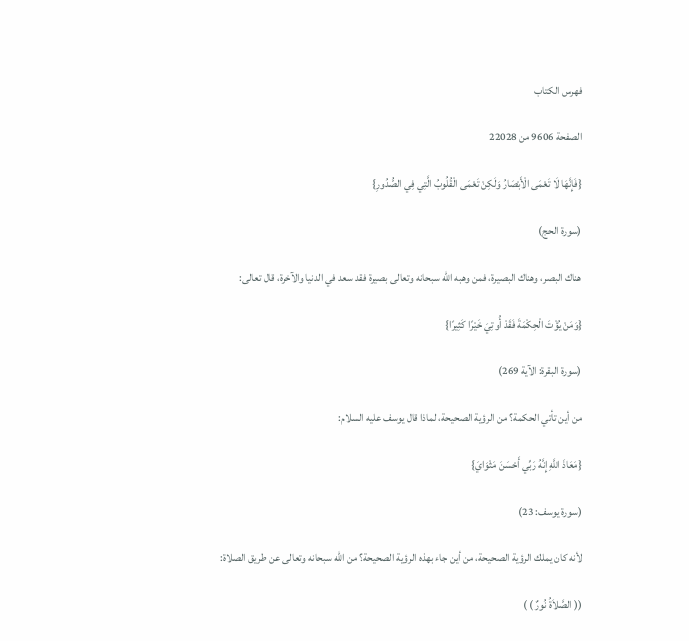فهرس الكتاب

الصفحة 9606 من 22028

{فَإِنَّهَا لَا تَعْمَى الْأَبْصَارُ وَلَكِنْ تَعْمَى الْقُلُوبُ الَّتِي فِي الصُّدُورِ}

(سورة الحج)

هناك البصر، وهناك البصيرة، فمن وهبه الله سبحانه وتعالى بصيرة فقد سعد في الدنيا والآخرة، قال تعالى:

{وَمَنْ يُؤْتَ الْحِكْمَةَ فَقَدْ أُوتِيَ خَيْرًا كَثِيرًا}

(سورة البقرة: الآية 269)

من أين تأتي الحكمة؟ من الرؤية الصحيحة، لماذا قال يوسف عليه السلام:

{مَعَاذَ اللَّهِ إِنَّهُ رَبِّي أَحْسَنَ مَثْوَايَ}

(سورة يوسف: 23)

لأنه كان يملك الرؤية الصحيحة، من أين جاء بهذه الرؤية الصحيحة؟ من الله سبحانه وتعالى عن طريق الصلاة:

(( الصَّلاَةُ نُورٌ ) )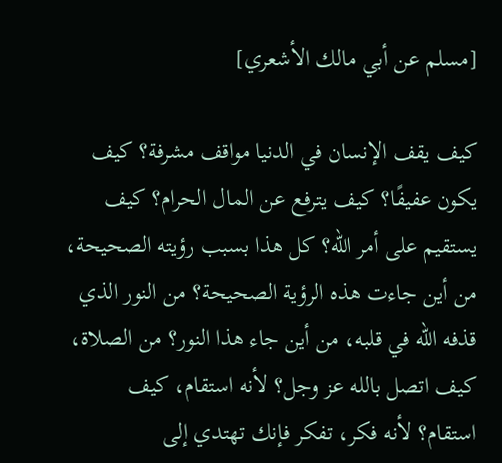[مسلم عن أبي مالك الأشعري]

كيف يقف الإنسان في الدنيا مواقف مشرفة؟ كيف يكون عفيفًا؟ كيف يترفع عن المال الحرام؟ كيف يستقيم على أمر الله؟ كل هذا بسبب رؤيته الصحيحة، من أين جاءت هذه الرؤية الصحيحة؟ من النور الذي قذفه الله في قلبه، من أين جاء هذا النور؟ من الصلاة، كيف اتصل بالله عز وجل؟ لأنه استقام، كيف استقام؟ لأنه فكر، تفكر فإنك تهتدي إلى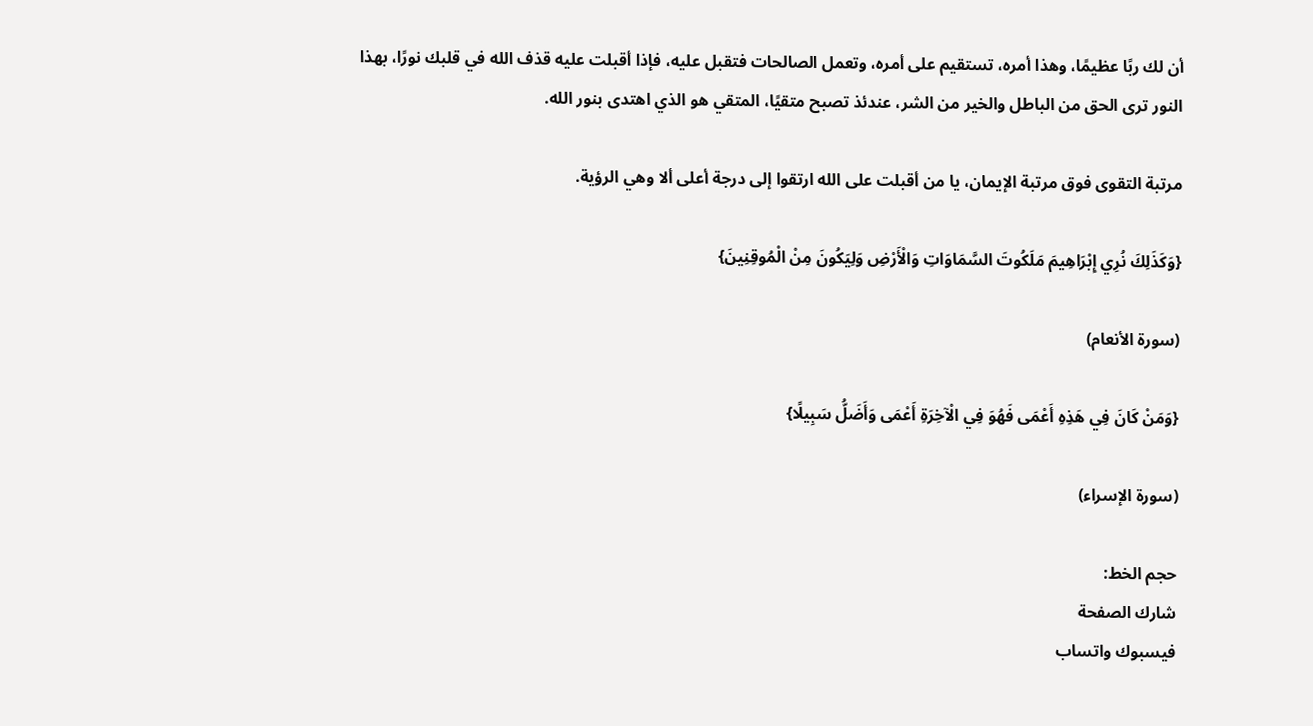أن لك ربًا عظيمًا، وهذا أمره، تستقيم على أمره، وتعمل الصالحات فتقبل عليه، فإذا أقبلت عليه قذف الله في قلبك نورًا، بهذا النور ترى الحق من الباطل والخير من الشر، عندئذ تصبح متقيًا، المتقي هو الذي اهتدى بنور الله.

مرتبة التقوى فوق مرتبة الإيمان، يا من أقبلت على الله ارتقوا إلى درجة أعلى ألا وهي الرؤية.

{وَكَذَلِكَ نُرِي إِبْرَاهِيمَ مَلَكُوتَ السَّمَاوَاتِ وَالْأَرْضِ وَلِيَكُونَ مِنْ الْمُوقِنِينَ}

(سورة الأنعام)

{وَمَنْ كَانَ فِي هَذِهِ أَعْمَى فَهُوَ فِي الْآخِرَةِ أَعْمَى وَأَضَلُّ سَبِيلًا}

(سورة الإسراء)

حجم الخط:
شارك الصفحة
فيسبوك واتساب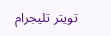تويتر تليجرام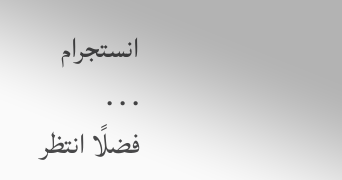انستجرام
. . .
فضلًا انتظر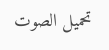تحميل الصوت